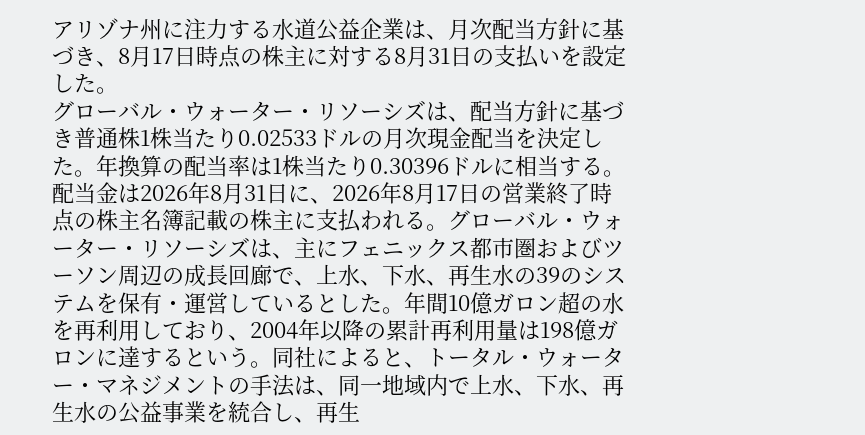アリゾナ州に注力する水道公益企業は、月次配当方針に基づき、8月17日時点の株主に対する8月31日の支払いを設定した。
グローバル・ウォーター・リソーシズは、配当方針に基づき普通株1株当たり0.02533ドルの月次現金配当を決定した。年換算の配当率は1株当たり0.30396ドルに相当する。配当金は2026年8月31日に、2026年8月17日の営業終了時点の株主名簿記載の株主に支払われる。グローバル・ウォーター・リソーシズは、主にフェニックス都市圏およびツーソン周辺の成長回廊で、上水、下水、再生水の39のシステムを保有・運営しているとした。年間10億ガロン超の水を再利用しており、2004年以降の累計再利用量は198億ガロンに達するという。同社によると、トータル・ウォーター・マネジメントの手法は、同一地域内で上水、下水、再生水の公益事業を統合し、再生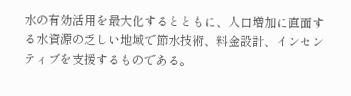水の有効活用を最大化するとともに、人口増加に直面する水資源の乏しい地域で節水技術、料金設計、インセンティブを支援するものである。